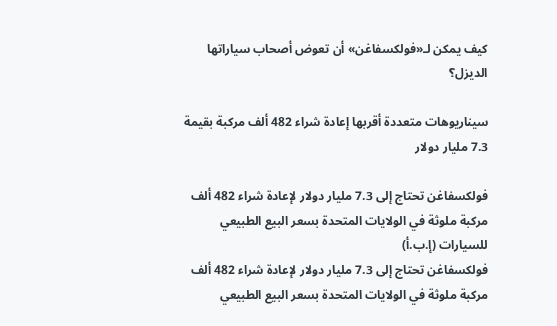كيف يمكن لـ«فولكسفاغن» أن تعوض أصحاب سياراتها الديزل؟

سيناريوهات متعددة أقربها إعادة شراء 482 ألف مركبة بقيمة 7.3 مليار دولار

فولكسفاغن تحتاج إلى 7.3 مليار دولار لإعادة شراء 482 ألف مركبة ملوثة في الولايات المتحدة بسعر البيع الطبيعي للسيارات (إ.ب.أ)
فولكسفاغن تحتاج إلى 7.3 مليار دولار لإعادة شراء 482 ألف مركبة ملوثة في الولايات المتحدة بسعر البيع الطبيعي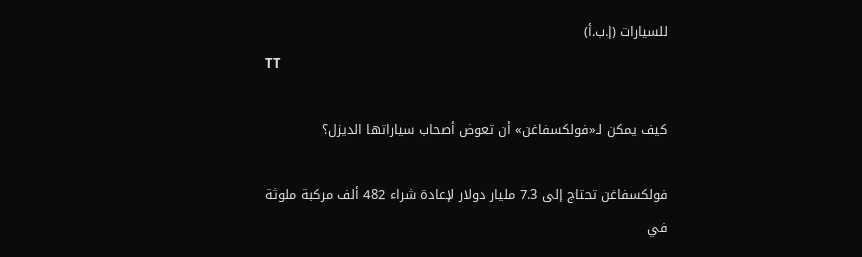للسيارات (إ.ب.أ)
TT

كيف يمكن لـ«فولكسفاغن» أن تعوض أصحاب سياراتها الديزل؟

فولكسفاغن تحتاج إلى 7.3 مليار دولار لإعادة شراء 482 ألف مركبة ملوثة في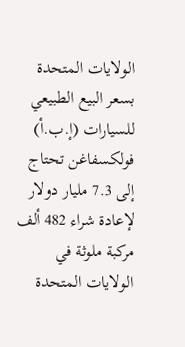الولايات المتحدة بسعر البيع الطبيعي للسيارات (إ.ب.أ)
فولكسفاغن تحتاج إلى 7.3 مليار دولار لإعادة شراء 482 ألف مركبة ملوثة في الولايات المتحدة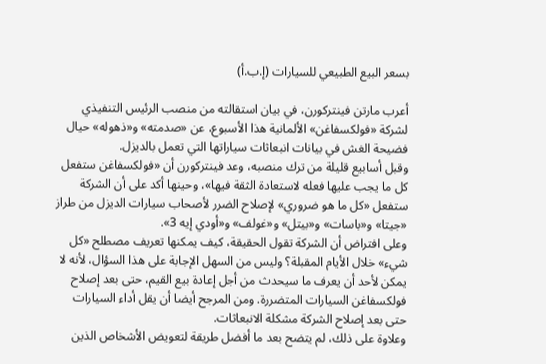بسعر البيع الطبيعي للسيارات (إ.ب.أ)

أعرب مارتن فينتركورن، في بيان استقالته من منصب الرئيس التنفيذي لشركة «فولكسفاغن» الألمانية هذا الأسبوع، عن «صدمته» و«ذهوله» حيال فضيحة الغش في بيانات انبعاثات سياراتها التي تعمل بالديزل.
وقبل أسابيع قليلة من ترك منصبه، وعد فينتركورن أن «فولكسفاغن ستفعل كل ما يجب عليها فعله لاستعادة الثقة فيها»، وحينها أكد على أن الشركة ستفعل «كل ما هو ضروري» لإصلاح الضرر لأصحاب سيارات الديزل من طراز «جيتا» و«باسات» و«بيتل» و«غولف» و«أودي إيه 3».
وعلى افتراض أن الشركة تقول الحقيقة، كيف يمكنها تعريف مصطلح «كل شيء» خلال الأيام المقبلة؟ وليس من السهل الإجابة على هذا السؤال، لأنه لا يمكن لأحد أن يعرف ما سيحدث من أجل إعادة بيع القيم، حتى بعد إصلاح فولكسفاغن السيارات المتضررة. ومن المرجح أيضا أن يقل أداء السيارات حتى بعد إصلاح الشركة مشكلة الانبعاثات.
وعلاوة على ذلك، لم يتضح بعد ما أفضل طريقة لتعويض الأشخاص الذين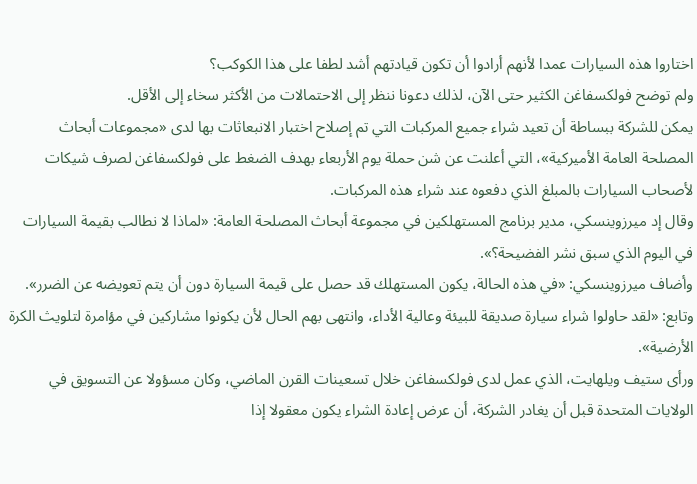اختاروا هذه السيارات عمدا لأنهم أرادوا أن تكون قيادتهم أشد لطفا على هذا الكوكب؟
ولم توضح فولكسفاغن الكثير حتى الآن، لذلك دعونا ننظر إلى الاحتمالات من الأكثر سخاء إلى الأقل.
يمكن للشركة ببساطة أن تعيد شراء جميع المركبات التي تم إصلاح اختبار الانبعاثات بها لدى «مجموعات أبحاث المصلحة العامة الأميركية»، التي أعلنت عن شن حملة يوم الأربعاء بهدف الضغط على فولكسفاغن لصرف شيكات لأصحاب السيارات بالمبلغ الذي دفعوه عند شراء هذه المركبات.
وقال إد ميرزوينسكي، مدير برنامج المستهلكين في مجموعة أبحاث المصلحة العامة: «لماذا لا نطالب بقيمة السيارات في اليوم الذي سبق نشر الفضيحة؟».
وأضاف ميرزوينسكي: «في هذه الحالة، يكون المستهلك قد حصل على قيمة السيارة دون أن يتم تعويضه عن الضرر». وتابع: «لقد حاولوا شراء سيارة صديقة للبيئة وعالية الأداء، وانتهى بهم الحال لأن يكونوا مشاركين في مؤامرة لتلويث الكرة الأرضية».
ورأى ستيف ويلهايت، الذي عمل لدى فولكسفاغن خلال تسعينات القرن الماضي، وكان مسؤولا عن التسويق في الولايات المتحدة قبل أن يغادر الشركة، أن عرض إعادة الشراء يكون معقولا إذا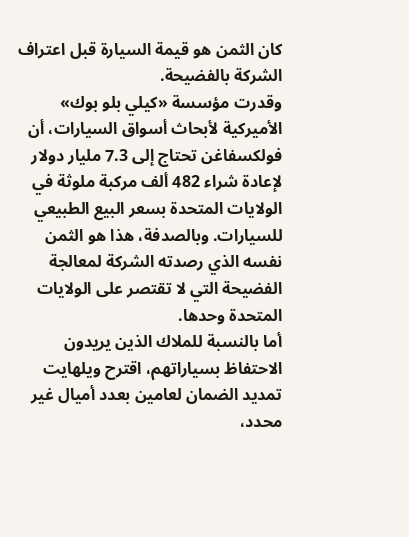كان الثمن هو قيمة السيارة قبل اعتراف الشركة بالفضيحة.
وقدرت مؤسسة «كيلي بلو بوك» الأميركية لأبحاث أسواق السيارات، أن فولكسفاغن تحتاج إلى 7.3 مليار دولار لإعادة شراء 482 ألف مركبة ملوثة في الولايات المتحدة بسعر البيع الطبيعي للسيارات. وبالصدفة، هذا هو الثمن نفسه الذي رصدته الشركة لمعالجة الفضيحة التي لا تقتصر على الولايات المتحدة وحدها.
أما بالنسبة للملاك الذين يريدون الاحتفاظ بسياراتهم، اقترح ويلهايت تمديد الضمان لعامين بعدد أميال غير محدد،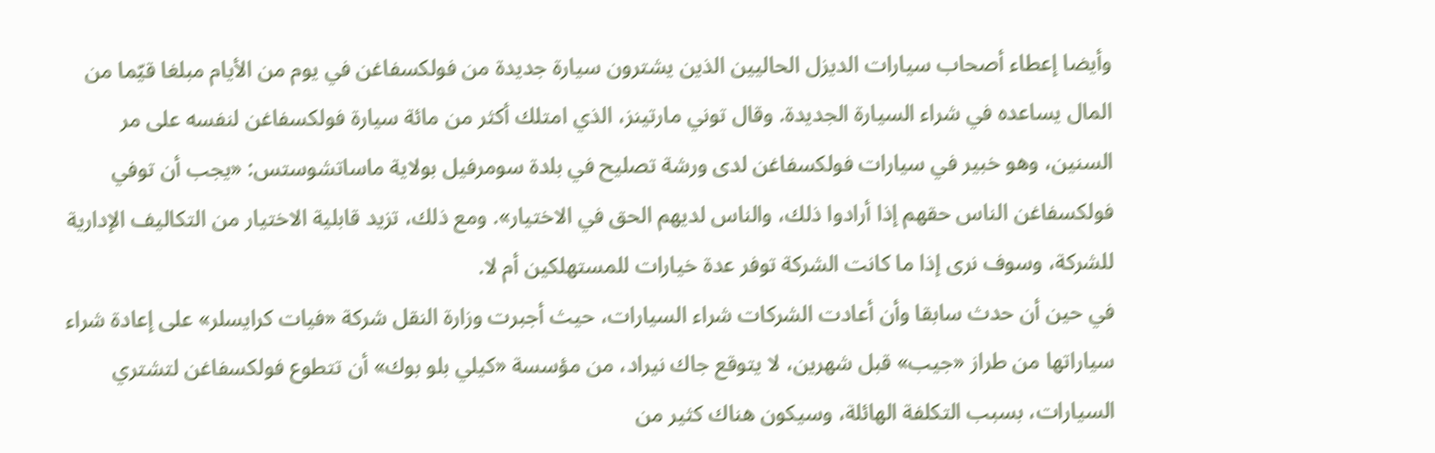وأيضا إعطاء أصحاب سيارات الديزل الحاليين الذين يشترون سيارة جديدة من فولكسفاغن في يوم من الأيام مبلغا قيّما من المال يساعده في شراء السيارة الجديدة. وقال توني مارتينز، الذي امتلك أكثر من مائة سيارة فولكسفاغن لنفسه على مر السنين، وهو خبير في سيارات فولكسفاغن لدى ورشة تصليح في بلدة سومرفيل بولاية ماساتشوستس: «يجب أن توفي فولكسفاغن الناس حقهم إذا أرادوا ذلك، والناس لديهم الحق في الاختيار». ومع ذلك، تزيد قابلية الاختيار من التكاليف الإدارية للشركة، وسوف نرى إذا ما كانت الشركة توفر عدة خيارات للمستهلكين أم لا.
في حين أن حدث سابقا وأن أعادت الشركات شراء السيارات، حيث أجبرت وزارة النقل شركة «فيات كرايسلر» على إعادة شراء سياراتها من طراز «جيب» قبل شهرين، لا يتوقع جاك نيراد، من مؤسسة «كيلي بلو بوك» أن تتطوع فولكسفاغن لتشتري السيارات، بسبب التكلفة الهائلة، وسيكون هناك كثير من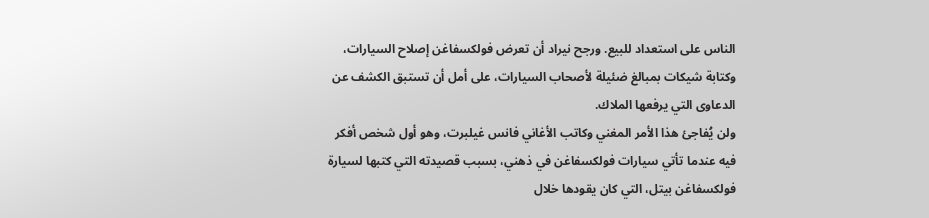الناس على استعداد للبيع. ورجح نيراد أن تعرض فولكسفاغن إصلاح السيارات، وكتابة شيكات بمبالغ ضئيلة لأصحاب السيارات، على أمل أن تستبق الكشف عن الدعاوى التي يرفعها الملاك.
ولن يُفاجئ هذا الأمر المغني وكاتب الأغاني فانس غيلبرت، وهو أول شخص أفكر فيه عندما تأتي سيارات فولكسفاغن في ذهني، بسبب قصيدته التي كتبها لسيارة فولكسفاغن بيتل، التي كان يقودها خلال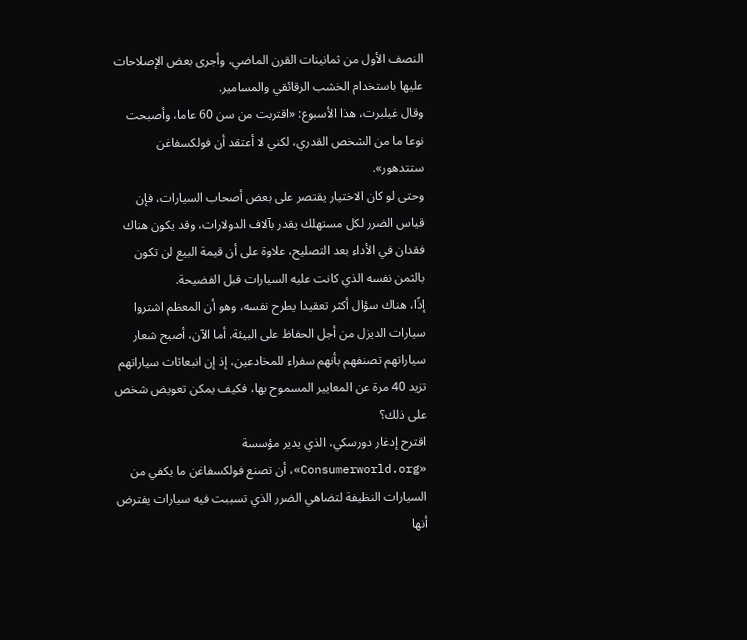النصف الأول من ثمانينات القرن الماضي، وأجرى بعض الإصلاحات عليها باستخدام الخشب الرقائقي والمسامير.
وقال غيلبرت، هذا الأسبوع: «اقتربت من سن 60 عاما، وأصبحت نوعا ما من الشخص القدري، لكني لا أعتقد أن فولكسفاغن ستتدهور».
وحتى لو كان الاختيار يقتصر على بعض أصحاب السيارات، فإن قياس الضرر لكل مستهلك يقدر بآلاف الدولارات، وقد يكون هناك فقدان في الأداء بعد التصليح، علاوة على أن قيمة البيع لن تكون بالثمن نفسه الذي كانت عليه السيارات قبل الفضيحة.
إذًا، هناك سؤال أكثر تعقيدا يطرح نفسه، وهو أن المعظم اشتروا سيارات الديزل من أجل الحفاظ على البيئة. أما الآن، أصبح شعار سياراتهم تصنفهم بأنهم سفراء للمخادعين، إذ إن انبعاثات سياراتهم تزيد 40 مرة عن المعايير المسموح بها، فكيف يمكن تعويض شخص على ذلك؟
اقترح إدغار دورسكي، الذي يدير مؤسسة «Consumerworld.org»، أن تصنع فولكسفاغن ما يكفي من السيارات النظيفة لتضاهي الضرر الذي تسببت فيه سيارات يفترض أنها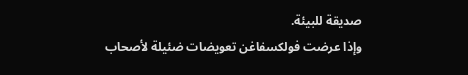صديقة للبيئة.
وإذا عرضت فولكسفاغن تعويضات ضئيلة لأصحاب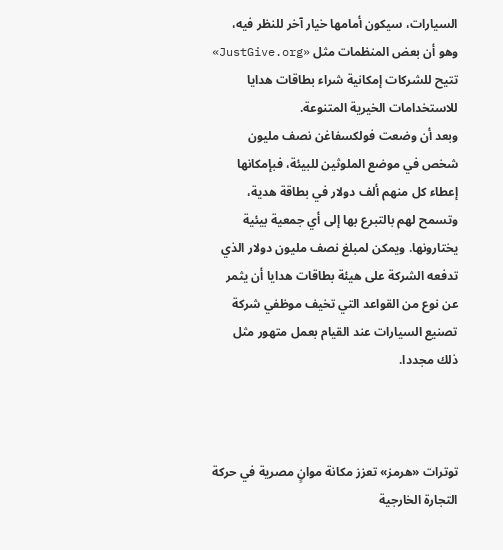السيارات، سيكون أمامها خيار آخر للنظر فيه، وهو أن بعض المنظمات مثل «JustGive.org» تتيح للشركات إمكانية شراء بطاقات هدايا للاستخدامات الخيرية المتنوعة.
وبعد أن وضعت فولكسفاغن نصف مليون شخص في موضع الملوثين للبيئة، فبإمكانها إعطاء كل منهم ألف دولار في بطاقة هدية، وتسمح لهم بالتبرع بها إلى أي جمعية بيئية يختارونها. ويمكن لمبلغ نصف مليون دولار الذي تدفعه الشركة على هيئة بطاقات هدايا أن يثمر عن نوع من القواعد التي تخيف موظفي شركة تصنيع السيارات عند القيام بعمل متهور مثل ذلك مجددا.



توترات «هرمز» تعزز مكانة موانٍ مصرية في حركة التجارة الخارجية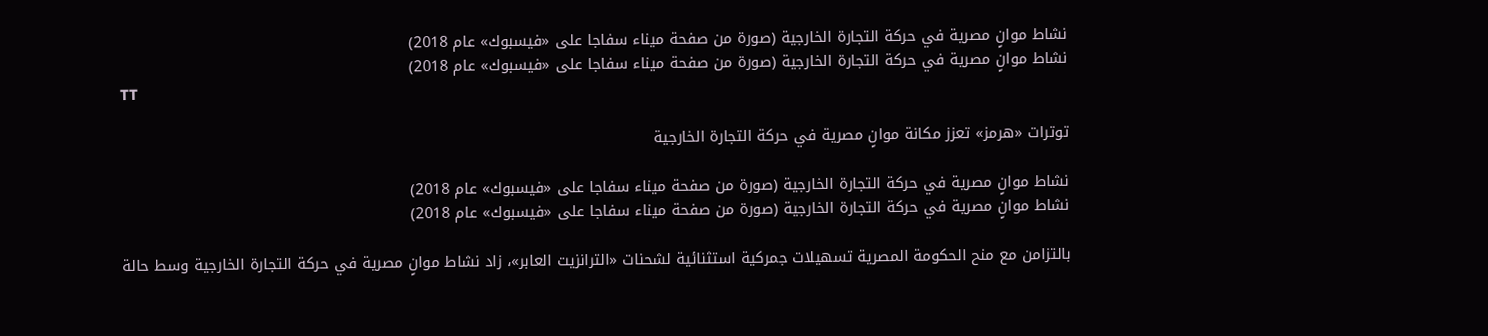نشاط موانٍ مصرية في حركة التجارة الخارجية (صورة من صفحة ميناء سفاجا على «فيسبوك» عام 2018)
نشاط موانٍ مصرية في حركة التجارة الخارجية (صورة من صفحة ميناء سفاجا على «فيسبوك» عام 2018)
TT

توترات «هرمز» تعزز مكانة موانٍ مصرية في حركة التجارة الخارجية

نشاط موانٍ مصرية في حركة التجارة الخارجية (صورة من صفحة ميناء سفاجا على «فيسبوك» عام 2018)
نشاط موانٍ مصرية في حركة التجارة الخارجية (صورة من صفحة ميناء سفاجا على «فيسبوك» عام 2018)

بالتزامن مع منح الحكومة المصرية تسهيلات جمركية استثنائية لشحنات «الترانزيت العابر»، زاد نشاط موانٍ مصرية في حركة التجارة الخارجية وسط حالة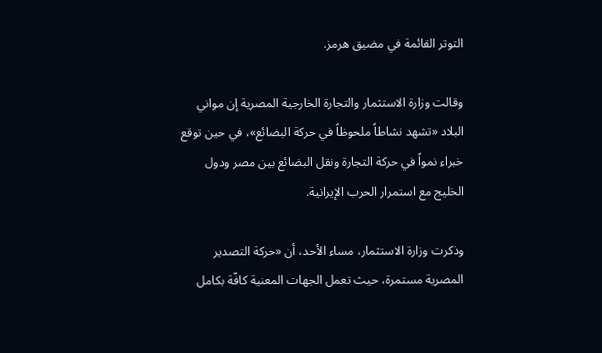التوتر القائمة في مضيق هرمز.

وقالت وزارة الاستثمار والتجارة الخارجية المصرية إن مواني البلاد «تشهد نشاطاً ملحوظاً في حركة البضائع»، في حين توقع خبراء نمواً في حركة التجارة ونقل البضائع بين مصر ودول الخليج مع استمرار الحرب الإيرانية.

وذكرت وزارة الاستثمار، مساء الأحد، أن «حركة التصدير المصرية مستمرة، حيث تعمل الجهات المعنية كافّة بكامل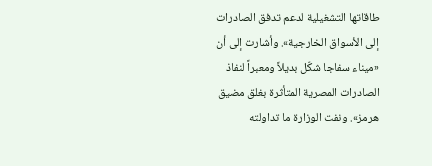طاقاتها التشغيلية لدعم تدفق الصادرات إلى الأسواق الخارجية». وأشارت إلى أن «ميناء سفاجا شكّل بديلاً ومعبراً لنفاذ الصادرات المصرية المتأثرة بغلق مضيق هرمز». ونفت الوزارة ما تداولته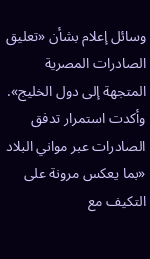وسائل إعلام بشأن «تعليق الصادرات المصرية المتجهة إلى دول الخليج». وأكدت استمرار تدفق الصادرات عبر مواني البلاد «بما يعكس مرونة على التكيف مع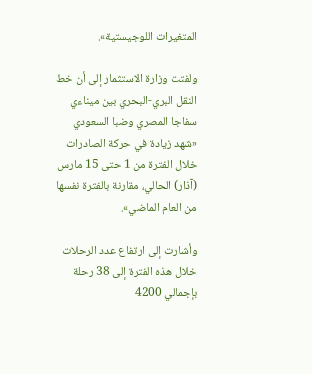المتغيرات اللوجيستية».

ولفتت وزارة الاستثمار إلى أن خط النقل البري-البحري بين ميناءي سفاجا المصري وضبا السعودي «شهد زيادة في حركة الصادرات خلال الفترة من 1 حتى 15 مارس (آذار) الحالي، مقارنة بالفترة نفسها من العام الماضي».

وأشارت إلى ارتفاع عدد الرحلات خلال هذه الفترة إلى 38 رحلة بإجمالي 4200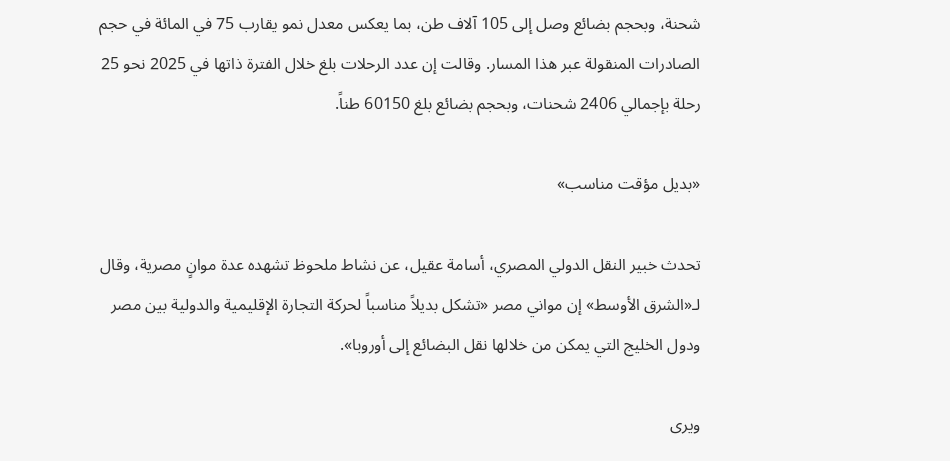شحنة، وبحجم بضائع وصل إلى 105 آلاف طن، بما يعكس معدل نمو يقارب 75 في المائة في حجم الصادرات المنقولة عبر هذا المسار. وقالت إن عدد الرحلات بلغ خلال الفترة ذاتها في 2025 نحو 25 رحلة بإجمالي 2406 شحنات، وبحجم بضائع بلغ 60150 طناً.

«بديل مؤقت مناسب»

تحدث خبير النقل الدولي المصري، أسامة عقيل، عن نشاط ملحوظ تشهده عدة موانٍ مصرية، وقال لـ«الشرق الأوسط» إن مواني مصر «تشكل بديلاً مناسباً لحركة التجارة الإقليمية والدولية بين مصر ودول الخليج التي يمكن من خلالها نقل البضائع إلى أوروبا».

ويرى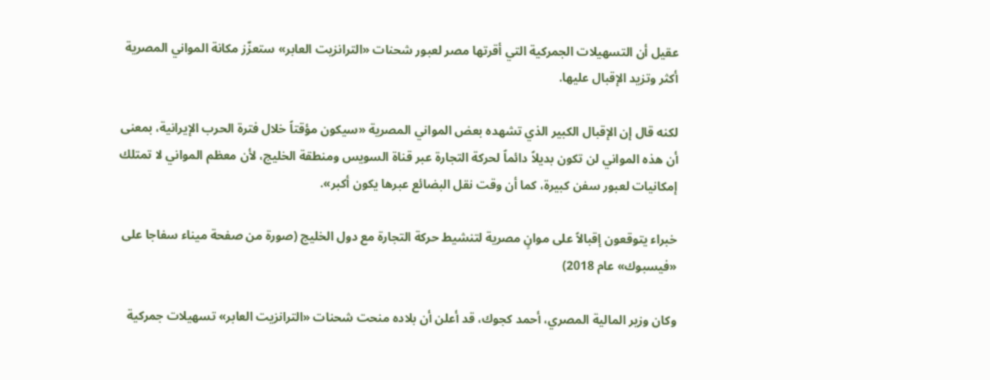عقيل أن التسهيلات الجمركية التي أقرتها مصر لعبور شحنات «الترانزيت العابر» ستعزّز مكانة المواني المصرية أكثر وتزيد الإقبال عليها.

لكنه قال إن الإقبال الكبير الذي تشهده بعض المواني المصرية «سيكون مؤقتاً خلال فترة الحرب الإيرانية، بمعنى أن هذه المواني لن تكون بديلاً دائماً لحركة التجارة عبر قناة السويس ومنطقة الخليج، لأن معظم المواني لا تمتلك إمكانيات لعبور سفن كبيرة، كما أن وقت نقل البضائع عبرها يكون أكبر».

خبراء يتوقعون إقبالاً على موانٍ مصرية لتنشيط حركة التجارة مع دول الخليج (صورة من صفحة ميناء سفاجا على «فيسبوك» عام 2018)

وكان وزير المالية المصري، أحمد كجوك، قد أعلن أن بلاده منحت شحنات «الترانزيت العابر» تسهيلات جمركية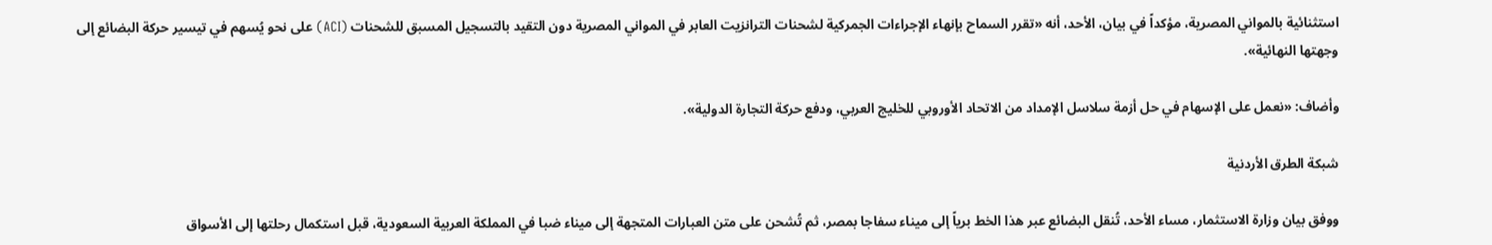استثنائية بالمواني المصرية، مؤكداً في بيان، الأحد، أنه «تقرر السماح بإنهاء الإجراءات الجمركية لشحنات الترانزيت العابر في المواني المصرية دون التقيد بالتسجيل المسبق للشحنات (ACI) على نحو يُسهم في تيسير حركة البضائع إلى وجهتها النهائية».

وأضاف: «نعمل على الإسهام في حل أزمة سلاسل الإمداد من الاتحاد الأوروبي للخليج العربي، ودفع حركة التجارة الدولية».

شبكة الطرق الأردنية

ووفق بيان وزارة الاستثمار، مساء الأحد، تُنقل البضائع عبر هذا الخط برياً إلى ميناء سفاجا بمصر، ثم تُشحن على متن العبارات المتجهة إلى ميناء ضبا في المملكة العربية السعودية، قبل استكمال رحلتها إلى الأسواق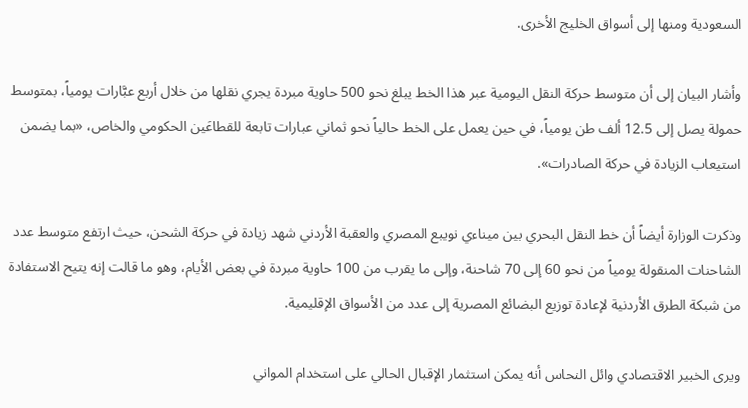السعودية ومنها إلى أسواق الخليج الأخرى.

وأشار البيان إلى أن متوسط حركة النقل اليومية عبر هذا الخط يبلغ نحو 500 حاوية مبردة يجري نقلها من خلال أربع عبَّارات يومياً، بمتوسط حمولة يصل إلى 12.5 ألف طن يومياً، في حين يعمل على الخط حالياً نحو ثماني عبارات تابعة للقطاعَين الحكومي والخاص، «بما يضمن استيعاب الزيادة في حركة الصادرات».

وذكرت الوزارة أيضاً أن خط النقل البحري بين ميناءي نويبع المصري والعقبة الأردني شهد زيادة في حركة الشحن، حيث ارتفع متوسط عدد الشاحنات المنقولة يومياً من نحو 60 إلى 70 شاحنة، وإلى ما يقرب من 100 حاوية مبردة في بعض الأيام، وهو ما قالت إنه يتيح الاستفادة من شبكة الطرق الأردنية لإعادة توزيع البضائع المصرية إلى عدد من الأسواق الإقليمية.

ويرى الخبير الاقتصادي وائل النحاس أنه يمكن استثمار الإقبال الحالي على استخدام المواني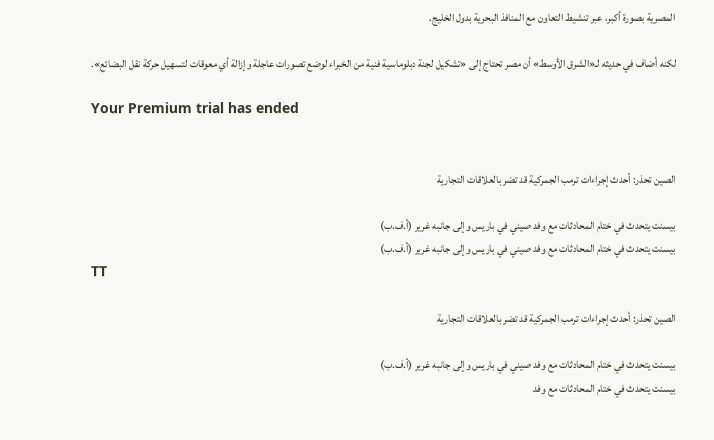المصرية بصورة أكبر، عبر تنشيط التعاون مع المنافذ البحرية بدول الخليج.

لكنه أضاف في حديثه لـ«الشرق الأوسط» أن مصر تحتاج إلى «تشكيل لجنة دبلوماسية فنية من الخبراء لوضع تصورات عاجلة وإزالة أي معوقات لتسهيل حركة نقل البضائع».

Your Premium trial has ended


الصين تحذر: أحدث إجراءات ترمب الجمركية قد تضر بالعلاقات التجارية

بيسنت يتحدث في ختام المحادثات مع وفد صيني في باريس وإلى جانبه غرير (أ.ف.ب)
بيسنت يتحدث في ختام المحادثات مع وفد صيني في باريس وإلى جانبه غرير (أ.ف.ب)
TT

الصين تحذر: أحدث إجراءات ترمب الجمركية قد تضر بالعلاقات التجارية

بيسنت يتحدث في ختام المحادثات مع وفد صيني في باريس وإلى جانبه غرير (أ.ف.ب)
بيسنت يتحدث في ختام المحادثات مع وفد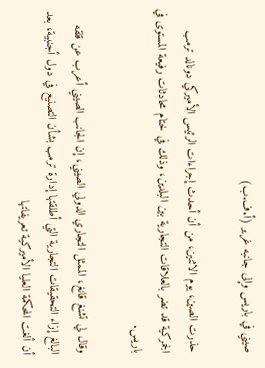صيني في باريس وإلى جانبه غرير (أ.ف.ب)

حذرت الصين، يوم الاثنين، من أن أحدث إجراءات الرئيس الأميركي دونالد ترمب الجمركية قد تضر بالعلاقات التجارية بين البلدين، وذلك في ختام محادثات رفيعة المستوى في باريس.

وقال لي تشنغ قانغ، الممثل التجاري الدولي الصيني، إن الجانب الصيني أعرب عن قلقه البالغ إزاء التحقيقات التجارية التي أطلقتها إدارة ترمب بشأن التصنيع في دول أجنبية، بعد أن ألغت المحكمة العليا الأميركية تعريفاتها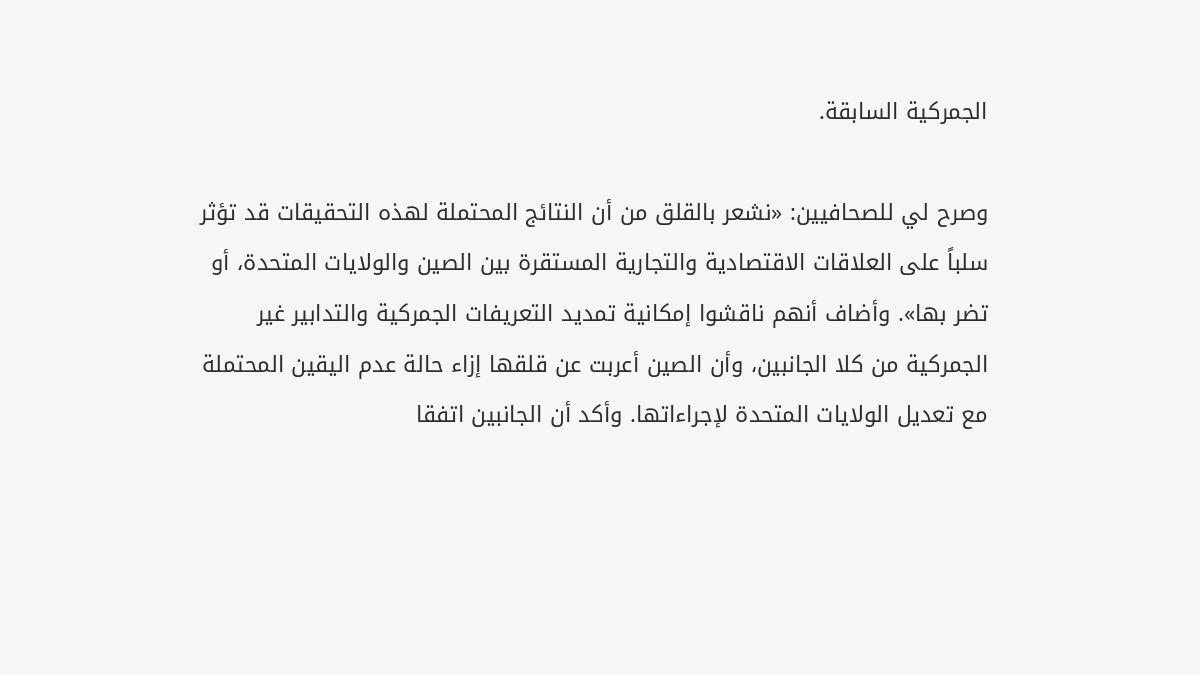الجمركية السابقة.

وصرح لي للصحافيين: «نشعر بالقلق من أن النتائج المحتملة لهذه التحقيقات قد تؤثر سلباً على العلاقات الاقتصادية والتجارية المستقرة بين الصين والولايات المتحدة، أو تضر بها». وأضاف أنهم ناقشوا إمكانية تمديد التعريفات الجمركية والتدابير غير الجمركية من كلا الجانبين، وأن الصين أعربت عن قلقها إزاء حالة عدم اليقين المحتملة مع تعديل الولايات المتحدة لإجراءاتها. وأكد أن الجانبين اتفقا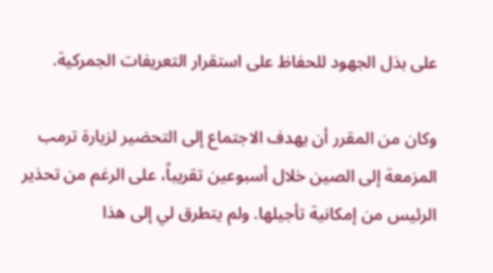على بذل الجهود للحفاظ على استقرار التعريفات الجمركية.

وكان من المقرر أن يهدف الاجتماع إلى التحضير لزيارة ترمب المزمعة إلى الصين خلال أسبوعين تقريباً، على الرغم من تحذير الرئيس من إمكانية تأجيلها. ولم يتطرق لي إلى هذا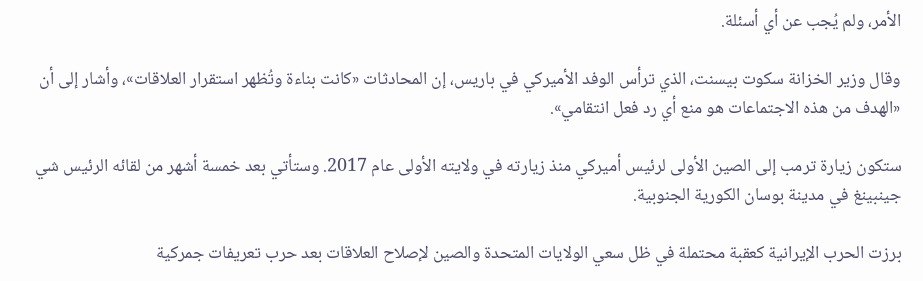الأمر، ولم يُجب عن أي أسئلة.

وقال وزير الخزانة سكوت بيسنت، الذي ترأس الوفد الأميركي في باريس، إن المحادثات «كانت بناءة وتُظهر استقرار العلاقات»، وأشار إلى أن «الهدف من هذه الاجتماعات هو منع أي رد فعل انتقامي».

ستكون زيارة ترمب إلى الصين الأولى لرئيس أميركي منذ زيارته في ولايته الأولى عام 2017. وستأتي بعد خمسة أشهر من لقائه الرئيس شي جينبينغ في مدينة بوسان الكورية الجنوبية.

برزت الحرب الإيرانية كعقبة محتملة في ظل سعي الولايات المتحدة والصين لإصلاح العلاقات بعد حرب تعريفات جمركية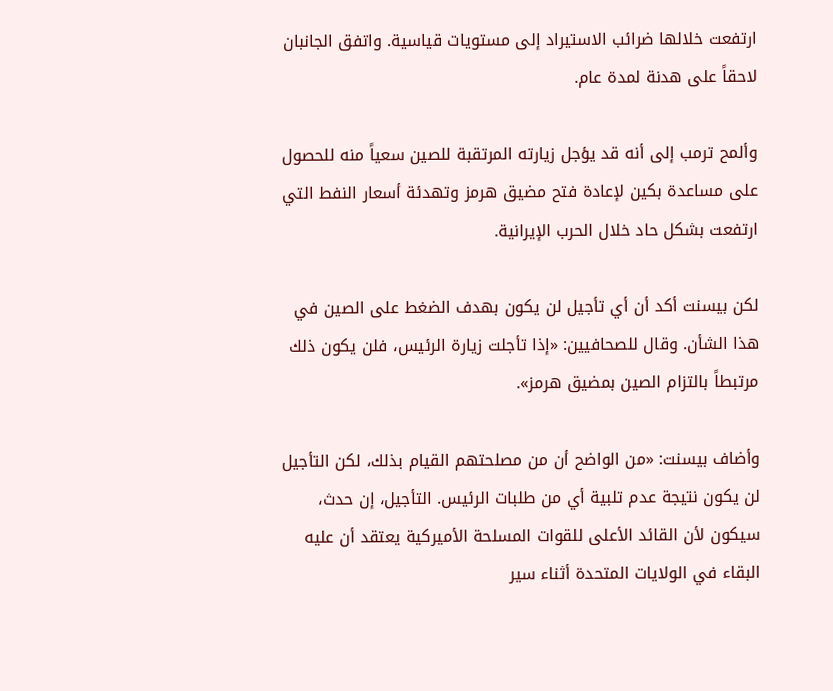ارتفعت خلالها ضرائب الاستيراد إلى مستويات قياسية. واتفق الجانبان لاحقاً على هدنة لمدة عام.

وألمح ترمب إلى أنه قد يؤجل زيارته المرتقبة للصين سعياً منه للحصول على مساعدة بكين لإعادة فتح مضيق هرمز وتهدئة أسعار النفط التي ارتفعت بشكل حاد خلال الحرب الإيرانية.

لكن بيسنت أكد أن أي تأجيل لن يكون بهدف الضغط على الصين في هذا الشأن. وقال للصحافيين: «إذا تأجلت زيارة الرئيس، فلن يكون ذلك مرتبطاً بالتزام الصين بمضيق هرمز».

وأضاف بيسنت: «من الواضح أن من مصلحتهم القيام بذلك، لكن التأجيل لن يكون نتيجة عدم تلبية أي من طلبات الرئيس. التأجيل، إن حدث، سيكون لأن القائد الأعلى للقوات المسلحة الأميركية يعتقد أن عليه البقاء في الولايات المتحدة أثناء سير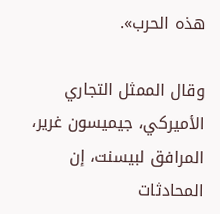هذه الحرب».

وقال الممثل التجاري الأميركي، جيميسون غرير، المرافق لبيسنت، إن المحادثات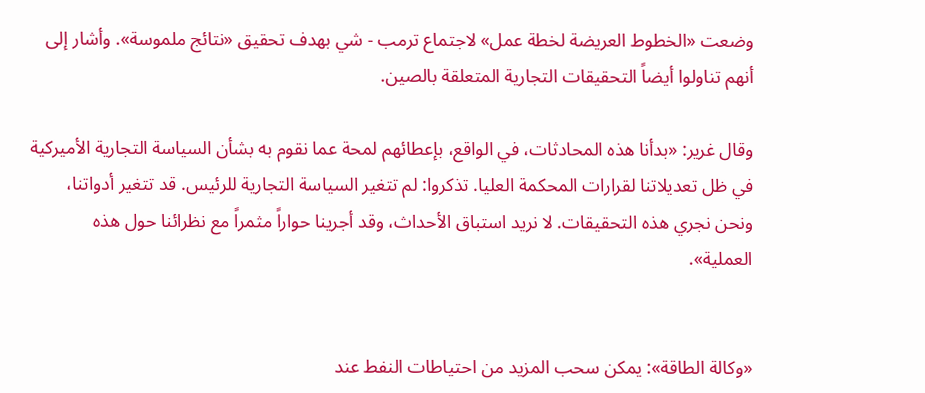وضعت «الخطوط العريضة لخطة عمل» لاجتماع ترمب - شي بهدف تحقيق «نتائج ملموسة». وأشار إلى أنهم تناولوا أيضاً التحقيقات التجارية المتعلقة بالصين.

وقال غرير: «بدأنا هذه المحادثات، في الواقع، بإعطائهم لمحة عما نقوم به بشأن السياسة التجارية الأميركية في ظل تعديلاتنا لقرارات المحكمة العليا. تذكروا: لم تتغير السياسة التجارية للرئيس. قد تتغير أدواتنا، ونحن نجري هذه التحقيقات. لا نريد استباق الأحداث، وقد أجرينا حواراً مثمراً مع نظرائنا حول هذه العملية».


«وكالة الطاقة»: يمكن سحب المزيد من احتياطات النفط عند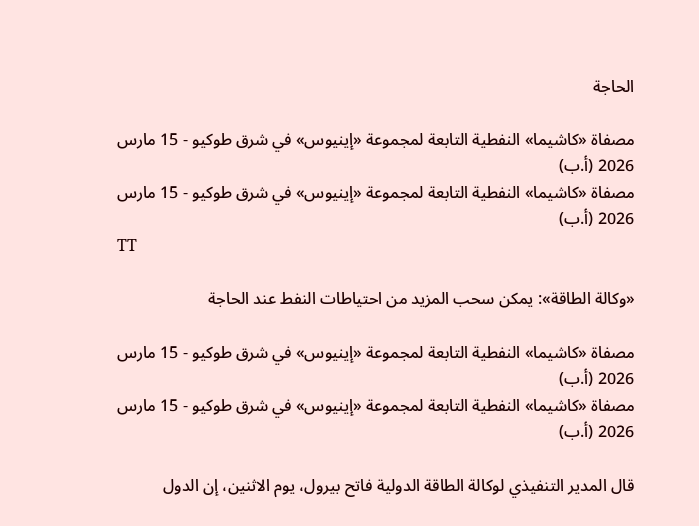الحاجة

مصفاة «كاشيما» النفطية التابعة لمجموعة «إينيوس» في شرق طوكيو - 15 مارس 2026 (أ.ب)
مصفاة «كاشيما» النفطية التابعة لمجموعة «إينيوس» في شرق طوكيو - 15 مارس 2026 (أ.ب)
TT

«وكالة الطاقة»: يمكن سحب المزيد من احتياطات النفط عند الحاجة

مصفاة «كاشيما» النفطية التابعة لمجموعة «إينيوس» في شرق طوكيو - 15 مارس 2026 (أ.ب)
مصفاة «كاشيما» النفطية التابعة لمجموعة «إينيوس» في شرق طوكيو - 15 مارس 2026 (أ.ب)

قال المدير التنفيذي لوكالة الطاقة الدولية فاتح بيرول، يوم الاثنين، إن الدول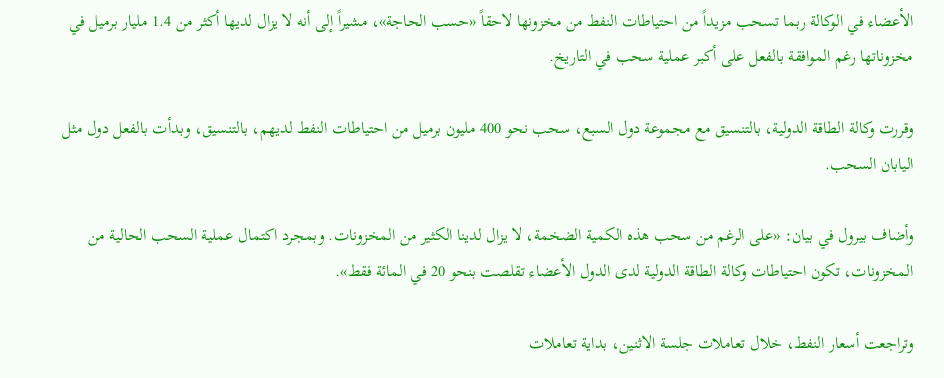الأعضاء في الوكالة ربما تسحب مزيداً من ‌احتياطات النفط ‌من مخزونها ‌لاحقاً «حسب الحاجة»، مشيراً إلى أنه لا يزال لديها أكثر من 1.4 مليار برميل في مخزوناتها رغم الموافقة بالفعل على ‌أكبر ‌عملية سحب ‌في التاريخ.

وقررت وكالة الطاقة الدولية، بالتنسيق مع مجموعة دول السبع، سحب نحو 400 مليون برميل من احتياطات النفط لديهم، بالتنسيق، وبدأت بالفعل دول مثل اليابان السحب.

وأضاف بيرول ‌في بيان: «على الرغم من سحب هذه الكمية الضخمة، ‌لا يزال لدينا الكثير من المخزونات. وبمجرد اكتمال عملية السحب الحالية من المخزونات، تكون احتياطات وكالة الطاقة الدولية لدى الدول الأعضاء تقلصت بنحو 20 في المائة فقط».

وتراجعت أسعار النفط، خلال تعاملات جلسة الاثنين، بداية تعاملات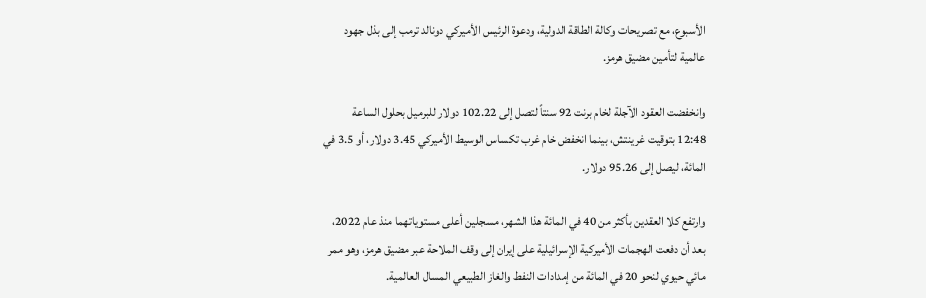الأسبوع، مع تصريحات وكالة الطاقة الدولية، ودعوة الرئيس الأميركي دونالد ترمب إلى بذل جهود عالمية لتأمين مضيق هرمز.

وانخفضت العقود الآجلة لخام برنت 92 سنتاً لتصل إلى 102.22 دولار للبرميل بحلول الساعة 12:48 بتوقيت غرينتش، بينما انخفض خام غرب تكساس الوسيط الأميركي 3.45 دولار، أو 3.5 في المائة، ليصل إلى 95.26 دولار.

وارتفع كلا العقدين بأكثر من 40 في المائة هذا الشهر، مسجلين أعلى مستوياتهما منذ عام 2022، بعد أن دفعت الهجمات الأميركية الإسرائيلية على إيران إلى وقف الملاحة عبر مضيق هرمز، وهو ممر مائي حيوي لنحو 20 في المائة من إمدادات النفط والغاز الطبيعي المسال العالمية.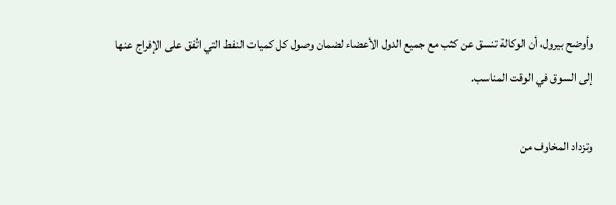وأوضح بيرول، أن الوكالة تنسق عن كثب مع جميع الدول الأعضاء لضمان وصول كل كميات النفط التي اتُفق على الإفراج عنها إلى السوق في الوقت المناسب.

وتزداد المخاوف من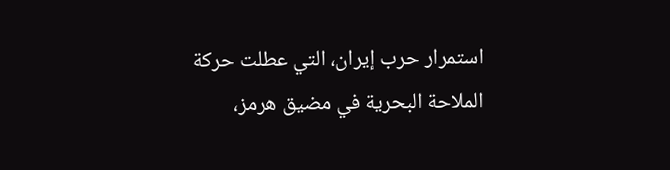استمرار حرب إيران، التي عطلت حركة الملاحة البحرية في مضيق هرمز،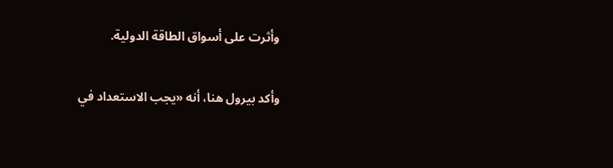وأثرت على أسواق الطاقة الدولية.

وأكد بيرول هنا، أنه «يجب الاستعداد في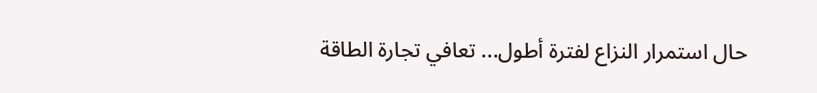حال استمرار النزاع لفترة أطول... تعافي تجارة الطاقة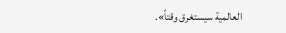العالمية سيستغرق وقتاً».